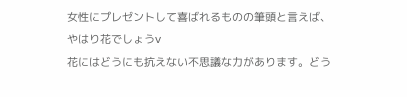女性にプレゼントして喜ばれるものの筆頭と言えば、やはり花でしょうv
花にはどうにも抗えない不思議な力があります。どう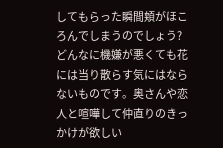してもらった瞬間頬がほころんでしまうのでしょう?どんなに機嫌が悪くても花には当り散らす気にはならないものです。奥さんや恋人と喧嘩して仲直りのきっかけが欲しい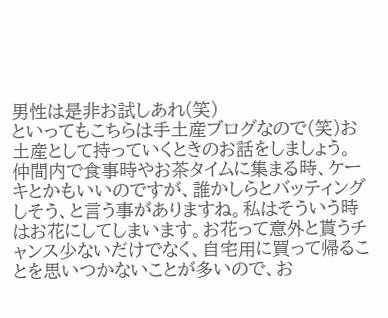男性は是非お試しあれ(笑)
といってもこちらは手土産ブログなので(笑)お土産として持っていくときのお話をしましょう。
仲間内で食事時やお茶タイムに集まる時、ケーキとかもいいのですが、誰かしらとバッティングしそう、と言う事がありますね。私はそういう時はお花にしてしまいます。お花って意外と貰うチャンス少ないだけでなく、自宅用に買って帰ることを思いつかないことが多いので、お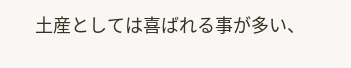土産としては喜ばれる事が多い、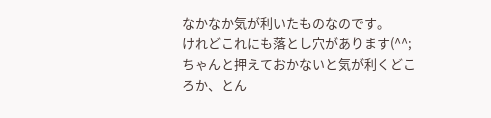なかなか気が利いたものなのです。
けれどこれにも落とし穴があります(^^;ちゃんと押えておかないと気が利くどころか、とん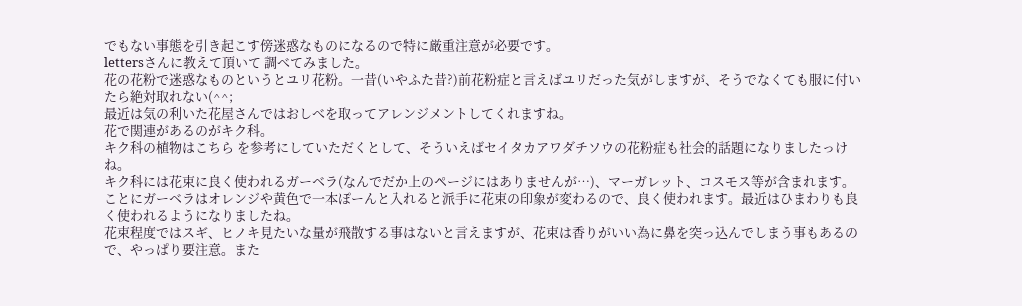でもない事態を引き起こす傍迷惑なものになるので特に厳重注意が必要です。
lettersさんに教えて頂いて 調べてみました。
花の花粉で迷惑なものというとユリ花粉。一昔(いやふた昔?)前花粉症と言えばユリだった気がしますが、そうでなくても服に付いたら絶対取れない(^^;
最近は気の利いた花屋さんではおしべを取ってアレンジメントしてくれますね。
花で関連があるのがキク科。
キク科の植物はこちら を参考にしていただくとして、そういえばセイタカアワダチソウの花粉症も社会的話題になりましたっけね。
キク科には花束に良く使われるガーベラ(なんでだか上のページにはありませんが…)、マーガレット、コスモス等が含まれます。ことにガーベラはオレンジや黄色で一本ぽーんと入れると派手に花束の印象が変わるので、良く使われます。最近はひまわりも良く使われるようになりましたね。
花束程度ではスギ、ヒノキ見たいな量が飛散する事はないと言えますが、花束は香りがいい為に鼻を突っ込んでしまう事もあるので、やっぱり要注意。また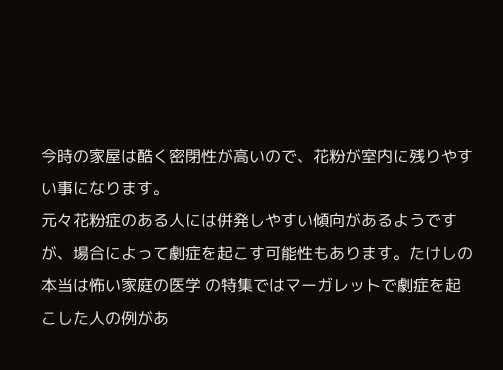今時の家屋は酷く密閉性が高いので、花粉が室内に残りやすい事になります。
元々花粉症のある人には併発しやすい傾向があるようですが、場合によって劇症を起こす可能性もあります。たけしの本当は怖い家庭の医学 の特集ではマーガレットで劇症を起こした人の例があ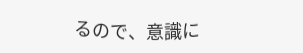るので、意識に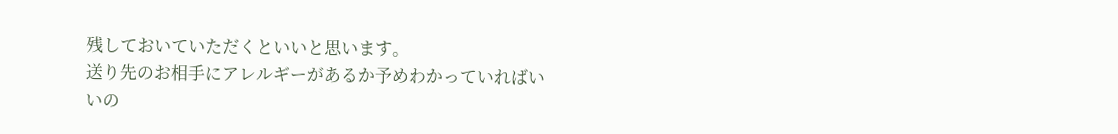残しておいていただくといいと思います。
送り先のお相手にアレルギーがあるか予めわかっていればいいの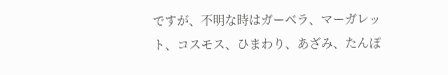ですが、不明な時はガーベラ、マーガレット、コスモス、ひまわり、あざみ、たんぽ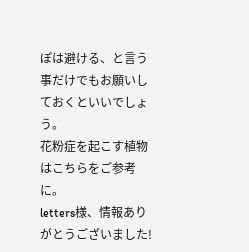ぽは避ける、と言う事だけでもお願いしておくといいでしょう。
花粉症を起こす植物はこちらをご参考 に。
letters様、情報ありがとうございました!